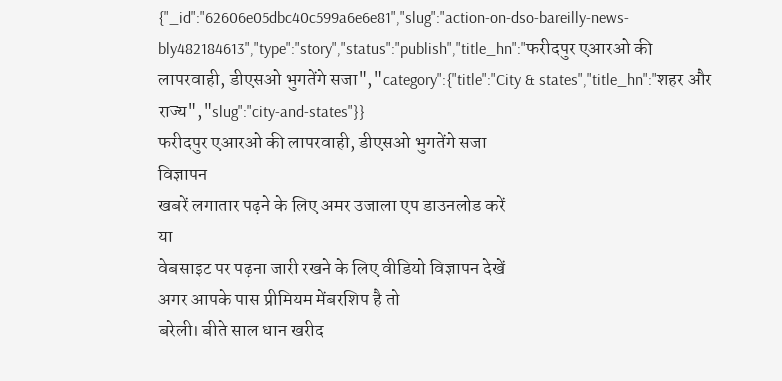{"_id":"62606e05dbc40c599a6e6e81","slug":"action-on-dso-bareilly-news-bly482184613","type":"story","status":"publish","title_hn":"फरीदपुर एआरओ की लापरवाही, डीएसओ भुगतेंगे सजा","category":{"title":"City & states","title_hn":"शहर और राज्य","slug":"city-and-states"}}
फरीदपुर एआरओ की लापरवाही, डीएसओ भुगतेंगे सजा
विज्ञापन
खबरें लगातार पढ़ने के लिए अमर उजाला एप डाउनलोड करें
या
वेबसाइट पर पढ़ना जारी रखने के लिए वीडियो विज्ञापन देखें
अगर आपके पास प्रीमियम मेंबरशिप है तो
बरेली। बीते साल धान खरीद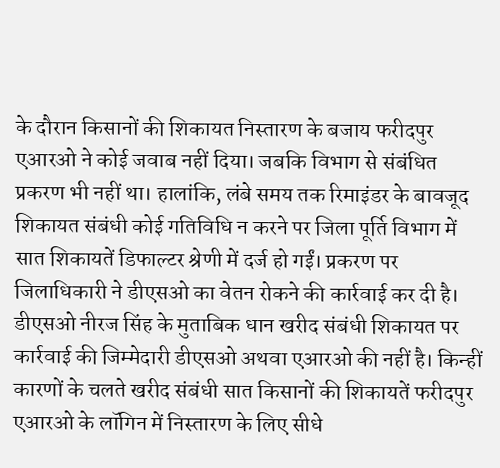के दौरान किसानों की शिकायत निस्तारण के बजाय फरीदपुर एआरओ ने कोई जवाब नहीं दिया। जबकि विभाग से संबंधित प्रकरण भी नहीं था। हालांकि, लंबे समय तक रिमाइंडर के बावजूद शिकायत संबंधी कोई गतिविधि न करने पर जिला पूर्ति विभाग में सात शिकायतें डिफाल्टर श्रेणी में दर्ज हो गईं। प्रकरण पर जिलाधिकारी ने डीएसओ का वेतन रोकने की कार्रवाई कर दी है।
डीएसओ नीरज सिंह के मुताबिक धान खरीद संबंधी शिकायत पर कार्रवाई की जिम्मेदारी डीएसओ अथवा एआरओ की नहीं है। किन्हीं कारणों के चलते खरीद संबंधी सात किसानों की शिकायतें फरीदपुर एआरओ के लॉगिन में निस्तारण के लिए सीधे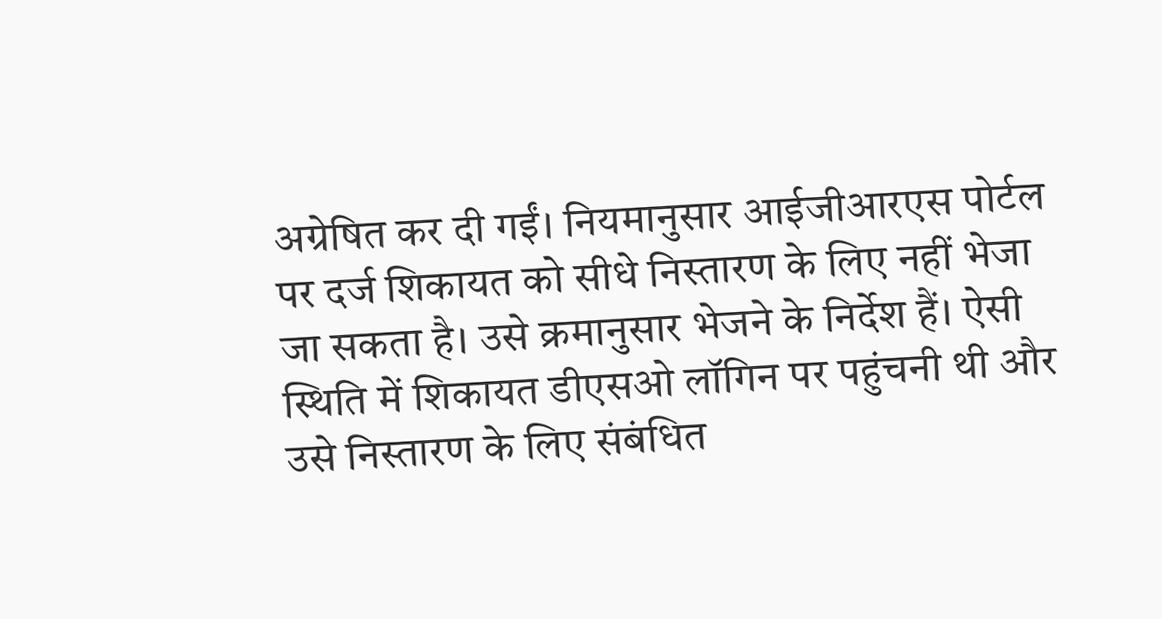अग्रेषित कर दी गईं। नियमानुसार आईजीआरएस पोर्टल पर दर्ज शिकायत को सीधे निस्तारण के लिए नहीं भेजा जा सकता है। उसे क्रमानुसार भेजने के निर्देश हैं। ऐसी स्थिति में शिकायत डीएसओ लॉगिन पर पहुंचनी थी और उसे निस्तारण के लिए संबंधित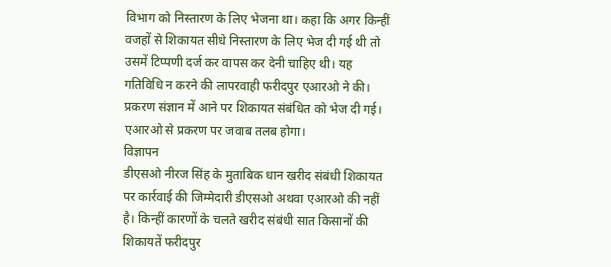विभाग को निस्तारण के लिए भेजना था। कहा कि अगर किन्हीं वजहों से शिकायत सीधे निस्तारण के लिए भेज दी गई थी तो उसमें टिप्पणी दर्ज कर वापस कर देनी चाहिए थी। यह गतिविधि न करने की लापरवाही फरीदपुर एआरओ ने की। प्रकरण संज्ञान में आने पर शिकायत संबंधित को भेज दी गई। एआरओ से प्रकरण पर जवाब तलब होगा।
विज्ञापन
डीएसओ नीरज सिंह के मुताबिक धान खरीद संबंधी शिकायत पर कार्रवाई की जिम्मेदारी डीएसओ अथवा एआरओ की नहीं है। किन्हीं कारणों के चलते खरीद संबंधी सात किसानों की शिकायतें फरीदपुर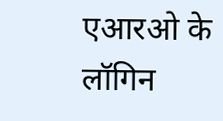एआरओ के लॉगिन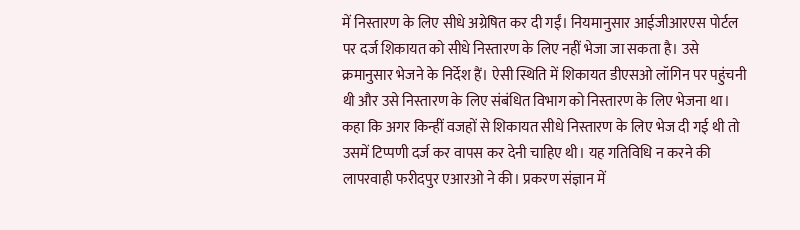में निस्तारण के लिए सीधे अग्रेषित कर दी गईं। नियमानुसार आईजीआरएस पोर्टल पर दर्ज शिकायत को सीधे निस्तारण के लिए नहीं भेजा जा सकता है। उसे क्रमानुसार भेजने के निर्देश हैं। ऐसी स्थिति में शिकायत डीएसओ लॉगिन पर पहुंचनी थी और उसे निस्तारण के लिए संबंधित विभाग को निस्तारण के लिए भेजना था। कहा कि अगर किन्हीं वजहों से शिकायत सीधे निस्तारण के लिए भेज दी गई थी तो उसमें टिप्पणी दर्ज कर वापस कर देनी चाहिए थी। यह गतिविधि न करने की लापरवाही फरीदपुर एआरओ ने की। प्रकरण संज्ञान में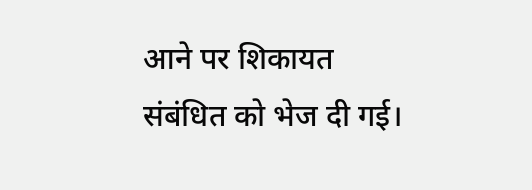आने पर शिकायत संबंधित को भेज दी गई।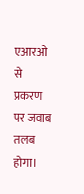एआरओ से प्रकरण पर जवाब तलब होगा।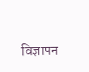विज्ञापन